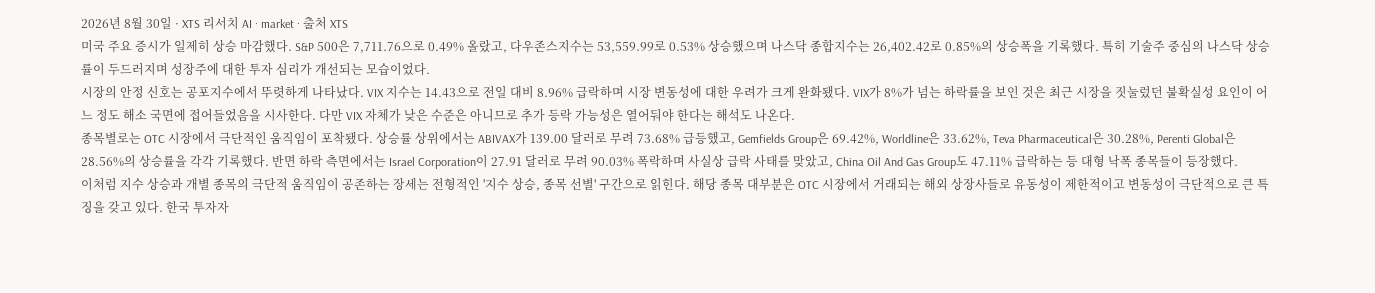2026년 8월 30일 · XTS 리서치 AI · market · 출처 XTS
미국 주요 증시가 일제히 상승 마감했다. S&P 500은 7,711.76으로 0.49% 올랐고, 다우존스지수는 53,559.99로 0.53% 상승했으며 나스닥 종합지수는 26,402.42로 0.85%의 상승폭을 기록했다. 특히 기술주 중심의 나스닥 상승률이 두드러지며 성장주에 대한 투자 심리가 개선되는 모습이었다.
시장의 안정 신호는 공포지수에서 뚜렷하게 나타났다. VIX 지수는 14.43으로 전일 대비 8.96% 급락하며 시장 변동성에 대한 우려가 크게 완화됐다. VIX가 8%가 넘는 하락률을 보인 것은 최근 시장을 짓눌렀던 불확실성 요인이 어느 정도 해소 국면에 접어들었음을 시사한다. 다만 VIX 자체가 낮은 수준은 아니므로 추가 등락 가능성은 열어둬야 한다는 해석도 나온다.
종목별로는 OTC 시장에서 극단적인 움직임이 포착됐다. 상승률 상위에서는 ABIVAX가 139.00 달러로 무려 73.68% 급등했고, Gemfields Group은 69.42%, Worldline은 33.62%, Teva Pharmaceutical은 30.28%, Perenti Global은 28.56%의 상승률을 각각 기록했다. 반면 하락 측면에서는 Israel Corporation이 27.91 달러로 무려 90.03% 폭락하며 사실상 급락 사태를 맞았고, China Oil And Gas Group도 47.11% 급락하는 등 대형 낙폭 종목들이 등장했다.
이처럼 지수 상승과 개별 종목의 극단적 움직임이 공존하는 장세는 전형적인 '지수 상승, 종목 선별' 구간으로 읽힌다. 해당 종목 대부분은 OTC 시장에서 거래되는 해외 상장사들로 유동성이 제한적이고 변동성이 극단적으로 큰 특징을 갖고 있다. 한국 투자자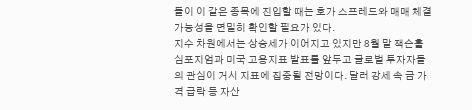들이 이 같은 종목에 진입할 때는 호가 스프레드와 매매 체결 가능성을 면밀히 확인할 필요가 있다.
지수 차원에서는 상승세가 이어지고 있지만 8월 말 잭슨홀 심포지엄과 미국 고용지표 발표를 앞두고 글로벌 투자자들의 관심이 거시 지표에 집중될 전망이다. 달러 강세 속 금 가격 급락 등 자산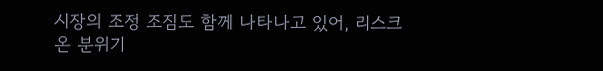시장의 조정 조짐도 함께 나타나고 있어, 리스크 온 분위기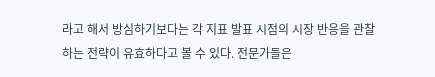라고 해서 방심하기보다는 각 지표 발표 시점의 시장 반응을 관찰하는 전략이 유효하다고 볼 수 있다. 전문가들은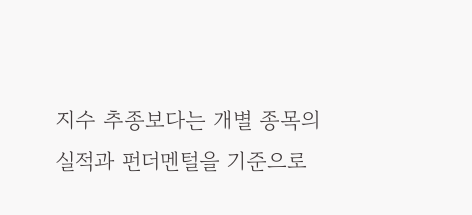지수 추종보다는 개별 종목의 실적과 펀더멘털을 기준으로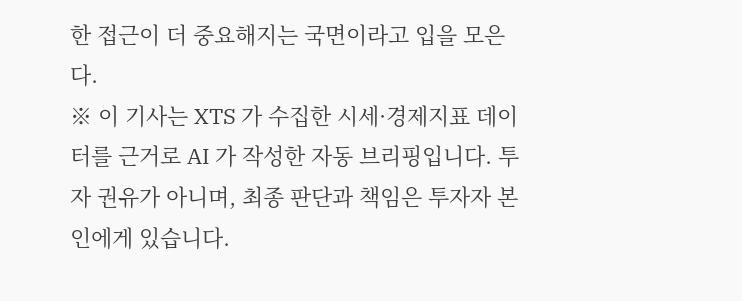한 접근이 더 중요해지는 국면이라고 입을 모은다.
※ 이 기사는 XTS 가 수집한 시세·경제지표 데이터를 근거로 AI 가 작성한 자동 브리핑입니다. 투자 권유가 아니며, 최종 판단과 책임은 투자자 본인에게 있습니다.